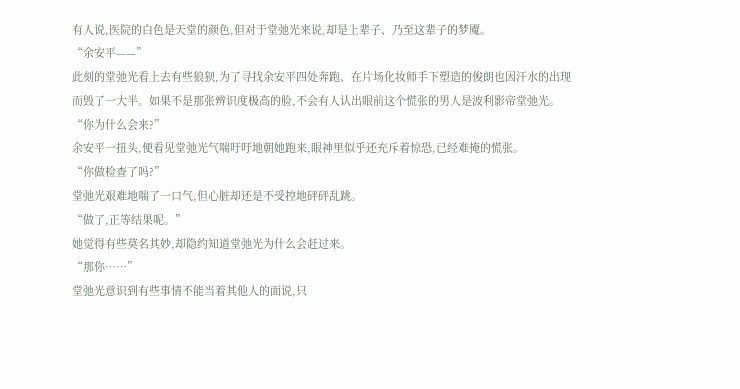有人说,医院的白色是天堂的颜色,但对于堂弛光来说,却是上辈子、乃至这辈子的梦魇。
“余安平——”
此刻的堂弛光看上去有些狼狈,为了寻找余安平四处奔跑、在片场化妆师手下塑造的俊朗也因汗水的出现而毁了一大半。如果不是那张辨识度极高的脸,不会有人认出眼前这个慌张的男人是波利影帝堂弛光。
“你为什么会来?”
余安平一扭头,便看见堂弛光气喘吁吁地朝她跑来,眼神里似乎还充斥着惊恐,已经难掩的慌张。
“你做检查了吗?”
堂弛光艰难地喘了一口气,但心脏却还是不受控地砰砰乱跳。
“做了,正等结果呢。”
她觉得有些莫名其妙,却隐约知道堂弛光为什么会赶过来。
“那你……”
堂弛光意识到有些事情不能当着其他人的面说,只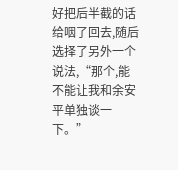好把后半截的话给咽了回去,随后选择了另外一个说法,“那个,能不能让我和余安平单独谈一下。”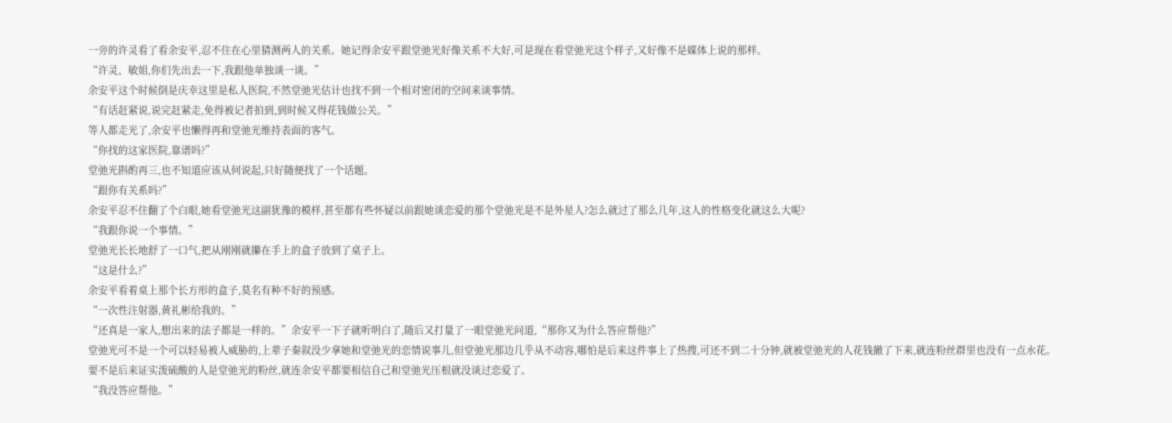一旁的许灵看了看余安平,忍不住在心里猜测两人的关系。她记得余安平跟堂弛光好像关系不大好,可是现在看堂弛光这个样子,又好像不是媒体上说的那样。
“许灵、敏姐,你们先出去一下,我跟他单独谈一谈。”
余安平这个时候倒是庆幸这里是私人医院,不然堂弛光估计也找不到一个相对密闭的空间来谈事情。
“有话赶紧说,说完赶紧走,免得被记者拍到,到时候又得花钱做公关。”
等人都走光了,余安平也懒得再和堂弛光维持表面的客气。
“你找的这家医院,靠谱吗?”
堂弛光斟酌再三,也不知道应该从何说起,只好随便找了一个话题。
“跟你有关系吗?”
余安平忍不住翻了个白眼,她看堂弛光这副犹豫的模样,甚至都有些怀疑以前跟她谈恋爱的那个堂弛光是不是外星人?怎么就过了那么几年,这人的性格变化就这么大呢?
“我跟你说一个事情。”
堂弛光长长地舒了一口气,把从刚刚就攥在手上的盒子放到了桌子上。
“这是什么?”
余安平看着桌上那个长方形的盒子,莫名有种不好的预感。
“一次性注射器,黄礼彬给我的。”
“还真是一家人,想出来的法子都是一样的。”余安平一下子就听明白了,随后又打量了一眼堂弛光问道,“那你又为什么答应帮他?”
堂弛光可不是一个可以轻易被人威胁的,上辈子秦叙没少拿她和堂弛光的恋情说事儿,但堂弛光那边几乎从不动容,哪怕是后来这件事上了热搜,可还不到二十分钟,就被堂弛光的人花钱撤了下来,就连粉丝群里也没有一点水花。
要不是后来证实泼硫酸的人是堂弛光的粉丝,就连余安平都要相信自己和堂弛光压根就没谈过恋爱了。
“我没答应帮他。”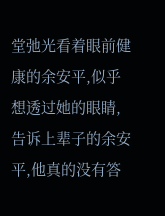堂弛光看着眼前健康的余安平,似乎想透过她的眼睛,告诉上辈子的余安平,他真的没有答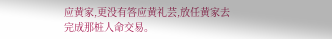应黄家,更没有答应黄礼芸,放任黄家去完成那桩人命交易。